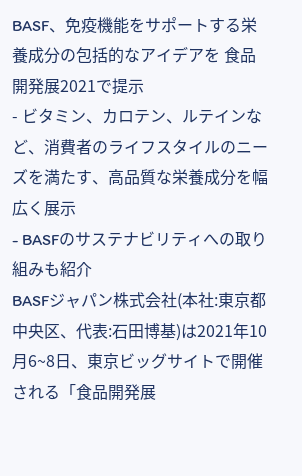BASF、免疫機能をサポートする栄養成分の包括的なアイデアを 食品開発展2021で提示
- ビタミン、カロテン、ルテインなど、消費者のライフスタイルのニーズを満たす、高品質な栄養成分を幅広く展示
- BASFのサステナビリティへの取り組みも紹介
BASFジャパン株式会社(本社:東京都中央区、代表:石田博基)は2021年10月6~8日、東京ビッグサイトで開催される「食品開発展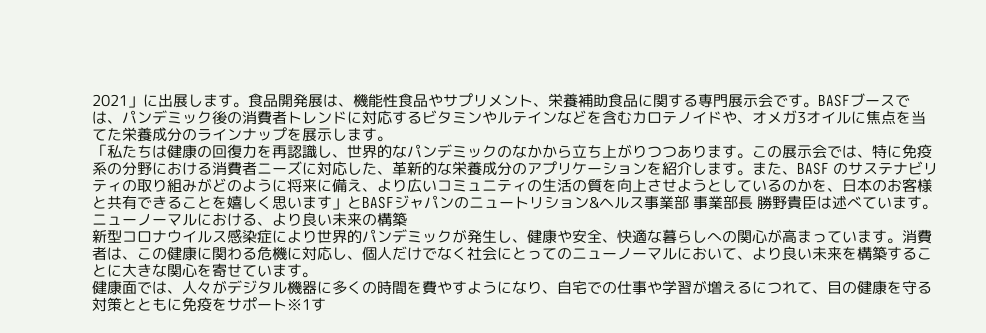2021」に出展します。食品開発展は、機能性食品やサプリメント、栄養補助食品に関する専門展示会です。BASFブースでは、パンデミック後の消費者トレンドに対応するビタミンやルテインなどを含むカロテノイドや、オメガ3オイルに焦点を当てた栄養成分のラインナップを展示します。
「私たちは健康の回復力を再認識し、世界的なパンデミックのなかから立ち上がりつつあります。この展示会では、特に免疫系の分野における消費者ニーズに対応した、革新的な栄養成分のアプリケーションを紹介します。また、BASF のサステナビリティの取り組みがどのように将来に備え、より広いコミュニティの生活の質を向上させようとしているのかを、日本のお客様と共有できることを嬉しく思います」とBASFジャパンのニュートリション&ヘルス事業部 事業部長 勝野貴臣は述べています。
ニューノーマルにおける、より良い未来の構築
新型コロナウイルス感染症により世界的パンデミックが発生し、健康や安全、快適な暮らしへの関心が高まっています。消費者は、この健康に関わる危機に対応し、個人だけでなく社会にとってのニューノーマルにおいて、より良い未来を構築することに大きな関心を寄せています。
健康面では、人々がデジタル機器に多くの時間を費やすようになり、自宅での仕事や学習が増えるにつれて、目の健康を守る対策とともに免疫をサポート※1す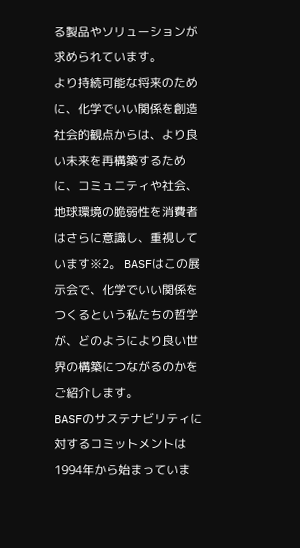る製品やソリューションが求められています。
より持続可能な将来のために、化学でいい関係を創造
社会的観点からは、より良い未来を再構築するために、コミュニティや社会、地球環境の脆弱性を消費者はさらに意識し、重視しています※2。 BASFはこの展示会で、化学でいい関係をつくるという私たちの哲学が、どのようにより良い世界の構築につながるのかをご紹介します。
BASFのサステナビリティに対するコミットメントは1994年から始まっていま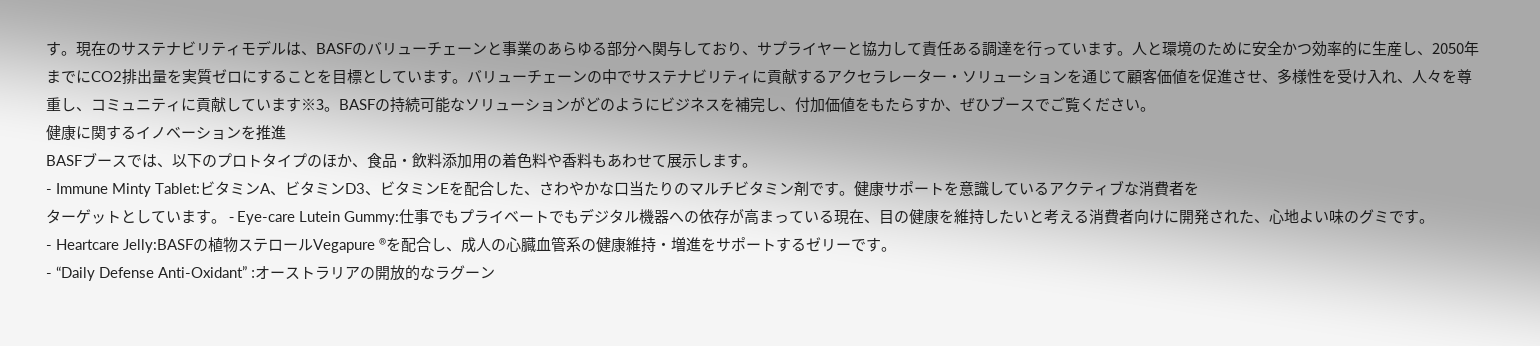す。現在のサステナビリティモデルは、BASFのバリューチェーンと事業のあらゆる部分へ関与しており、サプライヤーと協力して責任ある調達を行っています。人と環境のために安全かつ効率的に生産し、2050年までにCO2排出量を実質ゼロにすることを目標としています。バリューチェーンの中でサステナビリティに貢献するアクセラレーター・ソリューションを通じて顧客価値を促進させ、多様性を受け入れ、人々を尊重し、コミュニティに貢献しています※3。BASFの持続可能なソリューションがどのようにビジネスを補完し、付加価値をもたらすか、ぜひブースでご覧ください。
健康に関するイノベーションを推進
BASFブースでは、以下のプロトタイプのほか、食品・飲料添加用の着色料や香料もあわせて展示します。
- Immune Minty Tablet:ビタミンA、ビタミンD3、ビタミンEを配合した、さわやかな口当たりのマルチビタミン剤です。健康サポートを意識しているアクティブな消費者を
ターゲットとしています。 - Eye-care Lutein Gummy:仕事でもプライベートでもデジタル機器への依存が高まっている現在、目の健康を維持したいと考える消費者向けに開発された、心地よい味のグミです。
- Heartcare Jelly:BASFの植物ステロールVegapure ®を配合し、成人の心臓血管系の健康維持・増進をサポートするゼリーです。
- “Daily Defense Anti-Oxidant” :オーストラリアの開放的なラグーン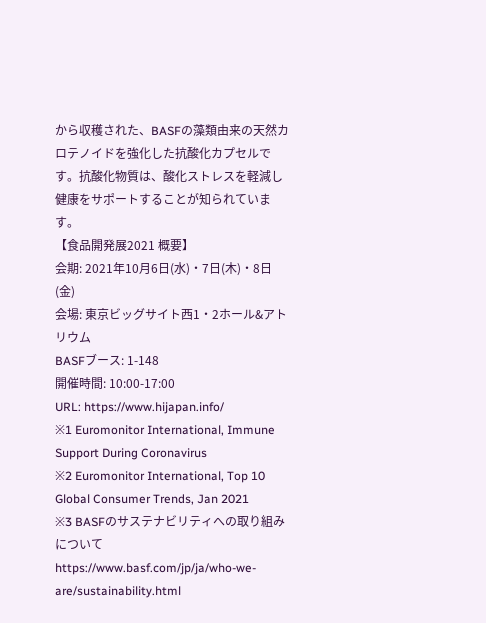から収穫された、BASFの藻類由来の天然カロテノイドを強化した抗酸化カプセルです。抗酸化物質は、酸化ストレスを軽減し健康をサポートすることが知られています。
【食品開発展2021 概要】
会期: 2021年10月6日(水)・7日(木)・8日(金)
会場: 東京ビッグサイト西1・2ホール&アトリウム
BASFブース: 1-148
開催時間: 10:00-17:00
URL: https://www.hijapan.info/
※1 Euromonitor International, Immune Support During Coronavirus
※2 Euromonitor International, Top 10 Global Consumer Trends, Jan 2021
※3 BASFのサステナビリティへの取り組みについて
https://www.basf.com/jp/ja/who-we-are/sustainability.html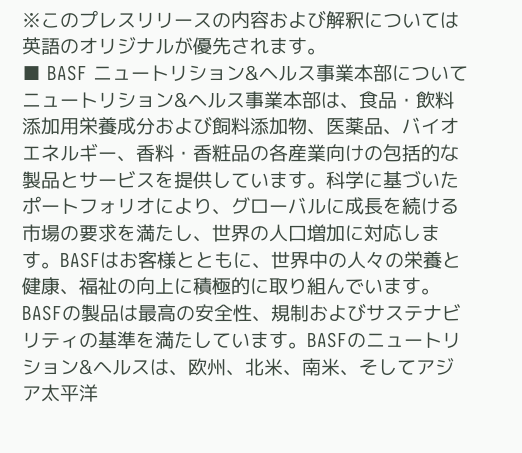※このプレスリリースの内容および解釈については英語のオリジナルが優先されます。
■ BASF ニュートリション&ヘルス事業本部について
ニュートリション&ヘルス事業本部は、食品・飲料添加用栄養成分および飼料添加物、医薬品、バイオエネルギー、香料・香粧品の各産業向けの包括的な製品とサービスを提供しています。科学に基づいたポートフォリオにより、グローバルに成長を続ける市場の要求を満たし、世界の人口増加に対応します。BASFはお客様とともに、世界中の人々の栄養と健康、福祉の向上に積極的に取り組んでいます。BASFの製品は最高の安全性、規制およびサステナビリティの基準を満たしています。BASFのニュートリション&ヘルスは、欧州、北米、南米、そしてアジア太平洋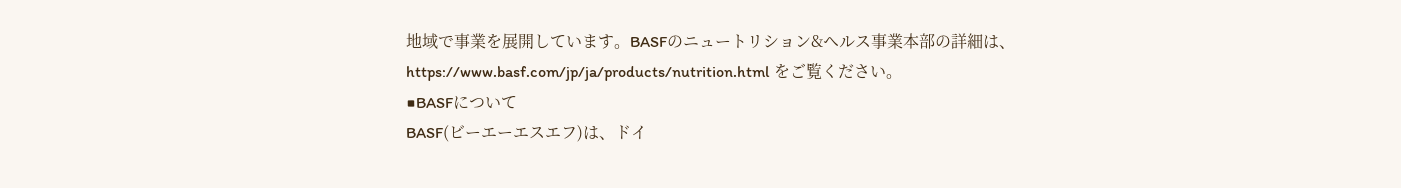地域で事業を展開しています。BASFのニュートリション&ヘルス事業本部の詳細は、https://www.basf.com/jp/ja/products/nutrition.html をご覧ください。
■BASFについて
BASF(ビーエーエスエフ)は、ドイ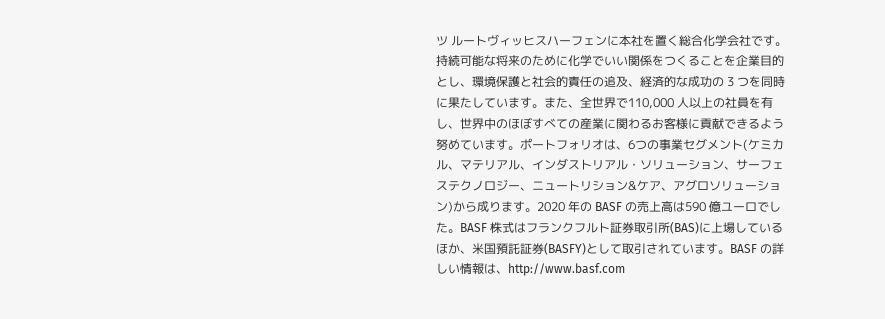ツ ルートヴィッヒスハーフェンに本社を置く総合化学会社です。持続可能な将来のために化学でいい関係をつくることを企業目的とし、環境保護と社会的責任の追及、経済的な成功の 3 つを同時に果たしています。また、全世界で110,000 人以上の社員を有し、世界中のほぼすべての産業に関わるお客様に貢献できるよう努めています。ポートフォリオは、6つの事業セグメント(ケミカル、マテリアル、インダストリアル・ソリューション、サーフェステクノロジー、ニュートリション&ケア、アグロソリューション)から成ります。2020 年の BASF の売上高は590 億ユーロでした。BASF 株式はフランクフルト証券取引所(BAS)に上場しているほか、米国預託証券(BASFY)として取引されています。BASF の詳しい情報は、http://www.basf.com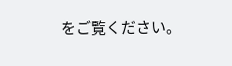をご覧ください。